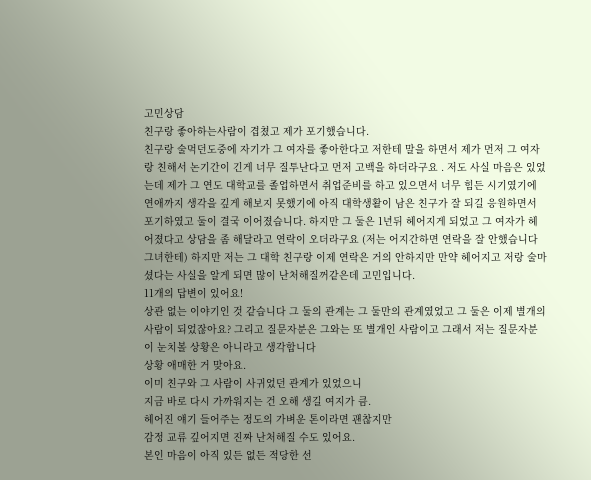고민상담
친구랑 좋아하는사람이 겹쳤고 제가 포기했습니다.
친구랑 술먹던도중에 자기가 그 여자를 좋아한다고 저한테 말을 하면서 제가 먼저 그 여자랑 친해서 논기간이 긴게 너무 질투난다고 먼저 고백을 하더라구요 . 저도 사실 마음은 있었는데 제가 그 연도 대학교를 졸업하면서 취업준비를 하고 있으면서 너무 힘든 시기였기에 연애까지 생각을 깊게 해보지 못했기에 아직 대학생활이 남은 친구가 잘 되길 응원하면서 포기하였고 둘이 결국 이어졌습니다. 하지만 그 둘은 1년뒤 헤어지게 되었고 그 여자가 헤어졌다고 상담을 좀 해달라고 연락이 오더라구요 (저는 어지간하면 연락을 잘 안했습니다 그녀한테) 하지만 저는 그 대학 친구랑 이제 연락은 거의 안하지만 만약 헤어지고 저랑 술마셨다는 사실을 알게 되면 많이 난처해질꺼같은데 고민입니다.
11개의 답변이 있어요!
상관 없는 이야기인 것 같습니다 그 둘의 관계는 그 둘만의 관계였었고 그 둘은 이제 별개의 사람이 되었잖아요? 그리고 질문자분은 그와는 또 별개인 사람이고 그래서 저는 질문자분이 눈치볼 상황은 아니라고 생각합니다
상황 애매한 거 맞아요.
이미 친구와 그 사람이 사귀었던 관계가 있었으니
지금 바로 다시 가까워지는 건 오해 생길 여지가 큼.
헤어진 얘기 들어주는 정도의 가벼운 톤이라면 괜찮지만
감정 교류 깊어지면 진짜 난처해질 수도 있어요.
본인 마음이 아직 있든 없든 적당한 선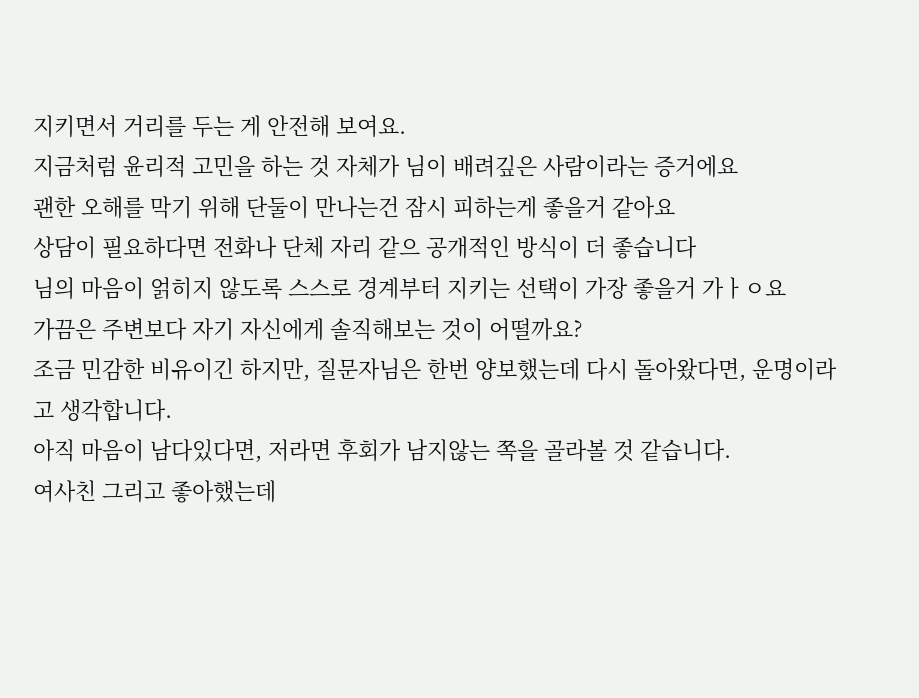지키면서 거리를 두는 게 안전해 보여요.
지금처럼 윤리적 고민을 하는 것 자체가 님이 배려깊은 사람이라는 증거에요
괜한 오해를 막기 위해 단둘이 만나는건 잠시 피하는게 좋을거 같아요
상담이 필요하다면 전화나 단체 자리 같으 공개적인 방식이 더 좋습니다
님의 마음이 얽히지 않도록 스스로 경계부터 지키는 선택이 가장 좋을거 가ㅏㅇ요
가끔은 주변보다 자기 자신에게 솔직해보는 것이 어떨까요?
조금 민감한 비유이긴 하지만, 질문자님은 한번 양보했는데 다시 돌아왔다면, 운명이라고 생각합니다.
아직 마음이 남다있다면, 저라면 후회가 남지않는 쪽을 골라볼 것 같습니다.
여사친 그리고 좋아했는데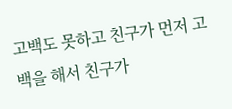고백도 못하고 친구가 먼저 고백을 해서 친구가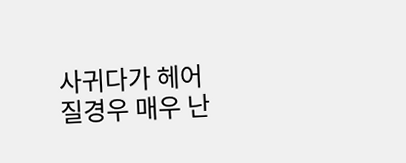사귀다가 헤어질경우 매우 난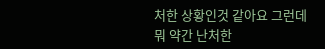처한 상황인것 같아요 그런데 뭐 약간 난처한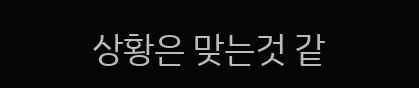상황은 맞는것 같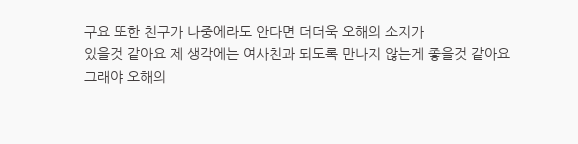구요 또한 친구가 나중에라도 안다면 더더욱 오해의 소지가
있을것 같아요 제 생각에는 여사친과 되도록 만나지 않는게 좋을것 같아요
그래야 오해의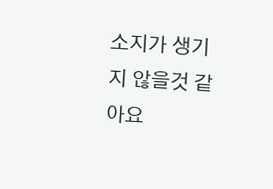소지가 생기지 않을것 같아요